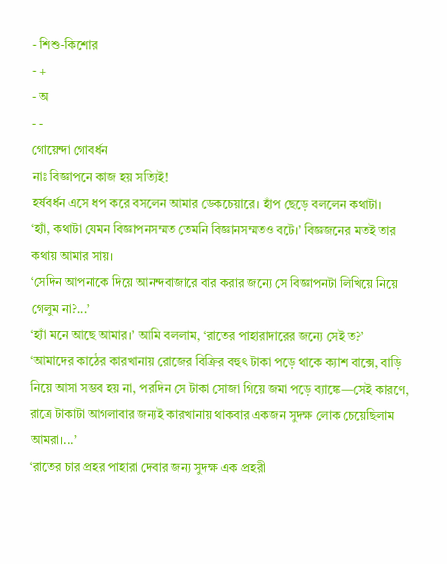- শিশু-কিশোর
- +
- অ
- -
গোয়েন্দা গোবর্ধন
নাঃ বিজ্ঞাপনে কাজ হয় সত্যিই!
হর্ষবর্ধন এসে ধপ করে বসলেন আমার ডেকচেয়ারে। হাঁপ ছেড়ে বললেন কথাটা।
‘হ্যাঁ, কথাটা যেমন বিজ্ঞাপনসম্মত তেমনি বিজ্ঞানসম্মতও বটে।’ বিজ্ঞজনের মতই তার কথায় আমার সায়।
‘সেদিন আপনাকে দিয়ে আনন্দবাজারে বার করার জন্যে সে বিজ্ঞাপনটা লিখিয়ে নিয়ে গেলুম না?...’
‘হ্যাঁ মনে আছে আমার।’ আমি বললাম, ‘রাতের পাহারাদারের জন্যে সেই ত?’
‘আমাদের কাঠের কারখানায় রোজের বিক্রির বহুৎ টাকা পড়ে থাকে ক্যাশ বাক্সে, বাড়ি নিয়ে আসা সম্ভব হয় না, পরদিন সে টাকা সোজা গিয়ে জমা পড়ে ব্যাঙ্কে—সেই কারণে, রাত্রে টাকাটা আগলাবার জন্যই কারখানায় থাকবার একজন সুদক্ষ লোক চেয়েছিলাম আমরা।...’
‘রাতের চার প্রহর পাহারা দেবার জন্য সুদক্ষ এক প্রহরী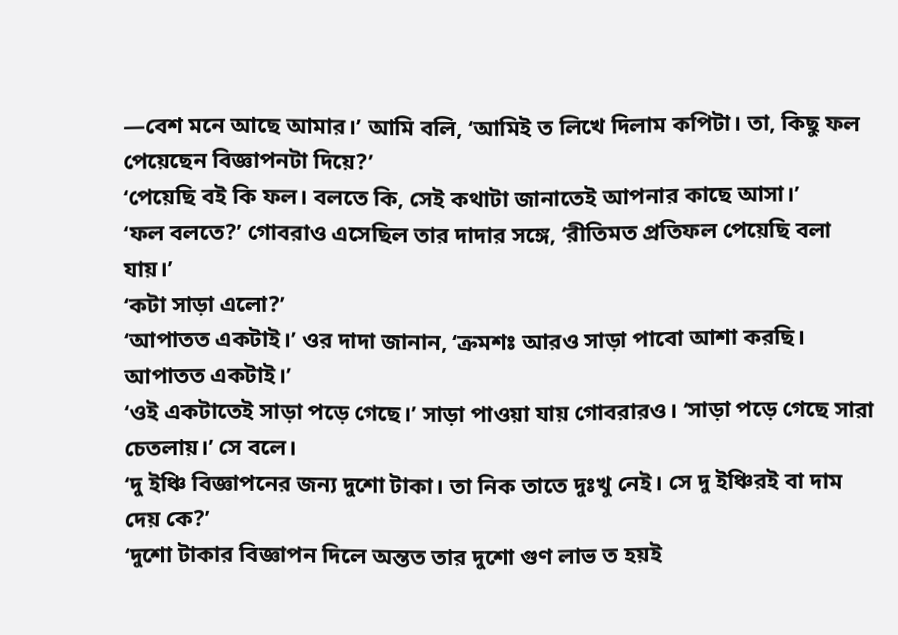—বেশ মনে আছে আমার।’ আমি বলি, ‘আমিই ত লিখে দিলাম কপিটা। তা, কিছু ফল পেয়েছেন বিজ্ঞাপনটা দিয়ে?’
‘পেয়েছি বই কি ফল। বলতে কি, সেই কথাটা জানাতেই আপনার কাছে আসা।’
‘ফল বলতে?’ গোবরাও এসেছিল তার দাদার সঙ্গে, ‘রীতিমত প্রতিফল পেয়েছি বলা যায়।’
‘কটা সাড়া এলো?’
‘আপাতত একটাই।’ ওর দাদা জানান, ‘ক্রমশঃ আরও সাড়া পাবো আশা করছি। আপাতত একটাই।’
‘ওই একটাতেই সাড়া পড়ে গেছে।’ সাড়া পাওয়া যায় গোবরারও। ‘সাড়া পড়ে গেছে সারা চেতলায়।’ সে বলে।
‘দু ইঞ্চি বিজ্ঞাপনের জন্য দুশো টাকা। তা নিক তাতে দুঃখু নেই। সে দু ইঞ্চিরই বা দাম দেয় কে?’
‘দুশো টাকার বিজ্ঞাপন দিলে অন্তত তার দুশো গুণ লাভ ত হয়ই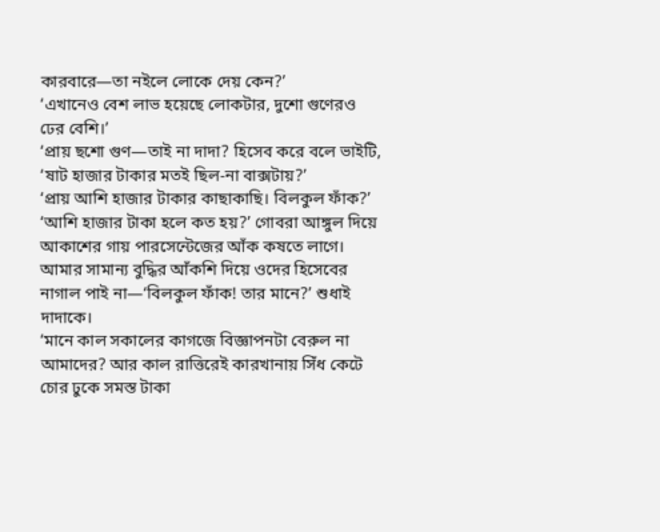কারবারে—তা নইলে লোকে দেয় কেন?’
‘এখানেও বেশ লাভ হয়েছে লোকটার, দুশো গুণেরও ঢের বেশি।’
‘প্রায় ছশো গুণ—তাই না দাদা? হিসেব করে বলে ভাইটি, ‘ষাট হাজার টাকার মতই ছিল-না বাক্সটায়?’
‘প্রায় আশি হাজার টাকার কাছাকাছি। বিলকুল ফাঁক?’
‘আশি হাজার টাকা হলে কত হয়?’ গোবরা আঙ্গুল দিয়ে আকাশের গায় পারসেন্টেজের আঁক কষতে লাগে।
আমার সামান্য বুদ্ধির আঁকশি দিয়ে ওদের হিসেবের নাগাল পাই না—‘বিলকুল ফাঁক! তার মানে?’ শুধাই দাদাকে।
‘মানে কাল সকালের কাগজে বিজ্ঞাপনটা বেরুল না আমাদের? আর কাল রাত্তিরেই কারখানায় সিঁধ কেটে চোর ঢুকে সমস্ত টাকা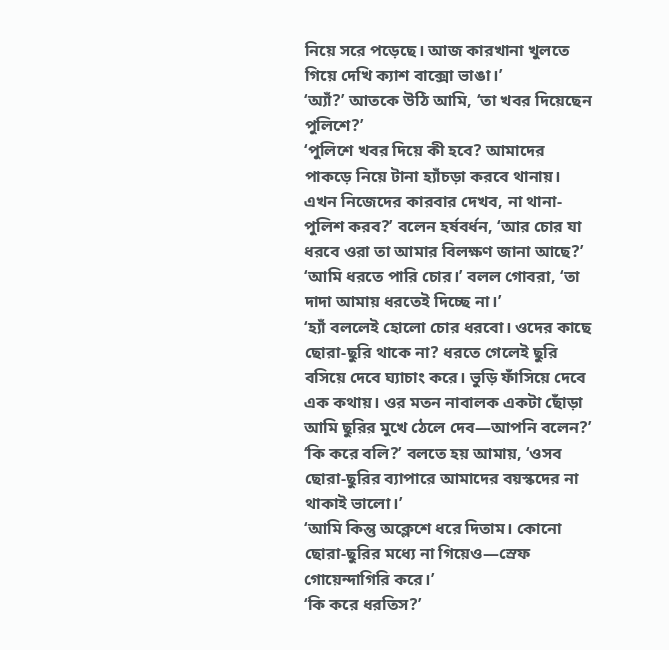নিয়ে সরে পড়েছে। আজ কারখানা খুলতে গিয়ে দেখি ক্যাশ বাক্সো ভাঙা।’
‘অ্যাঁ?’ আতকে উঠি আমি, ‘তা খবর দিয়েছেন পুলিশে?’
‘পুলিশে খবর দিয়ে কী হবে? আমাদের পাকড়ে নিয়ে টানা হ্যাঁচড়া করবে থানায়। এখন নিজেদের কারবার দেখব, না থানা-পুলিশ করব?’ বলেন হর্ষবর্ধন, ‘আর চোর যা ধরবে ওরা তা আমার বিলক্ষণ জানা আছে?’
‘আমি ধরতে পারি চোর।’ বলল গোবরা, ‘তা দাদা আমায় ধরতেই দিচ্ছে না।’
‘হ্যাঁ বললেই হোলো চোর ধরবো। ওদের কাছে ছোরা-ছুরি থাকে না? ধরতে গেলেই ছুরি বসিয়ে দেবে ঘ্যাচাং করে। ভুড়ি ফাঁসিয়ে দেবে এক কথায়। ওর মতন নাবালক একটা ছোঁড়া আমি ছুরির মুখে ঠেলে দেব—আপনি বলেন?’
‘কি করে বলি?’ বলতে হয় আমায়, ‘ওসব ছোরা-ছুরির ব্যাপারে আমাদের বয়স্কদের না থাকাই ভালো।’
‘আমি কিন্তু অক্লেশে ধরে দিতাম। কোনো ছোরা-ছুরির মধ্যে না গিয়েও—স্রেফ গোয়েন্দাগিরি করে।’
‘কি করে ধরতিস?’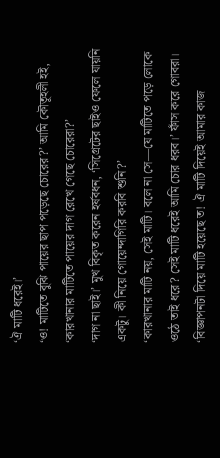‘ঐ মাটি ধরেই।’
‘ও! মাটিতে বুঝি পায়ের ছাপ পড়েছে চোরের?’ আমি কৌতূহলী হই, ‘কারখানার মাটিতে পায়ের দাগ রেখে গেছে চোরেরা?’
‘দাগ না ছাই।’ মুখ বিকৃত করেন হর্ষবধন, ‘সিগ্রেটের ছাইও ফেলে যায়নি একটু। কী নিয়ে গোয়েন্দাগিরি করবি শুনি?’
‘কারখানার মাটি নয়, সেই মাটি। বলে না সে—যে মাটিতে পড়ে লোকে ওঠে তাই ধরে? সেই মাটি ধরেই আমি চোর ধরব।’ ফাঁস করে গোবরা। ‘বিজ্ঞাপনটা দিয়ে মাটি হয়েছে ত! ঐ মাটি দিয়েই আমার কাজ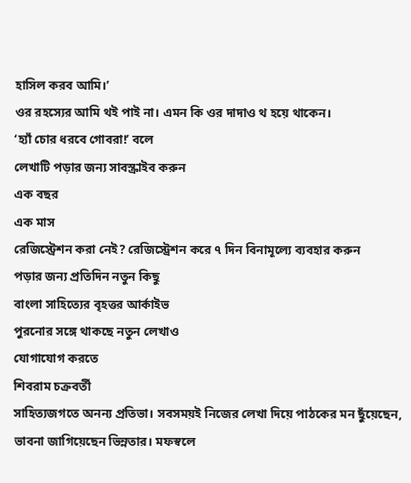হাসিল করব আমি।’
ওর রহস্যের আমি থই পাই না। এমন কি ওর দাদাও থ হয়ে থাকেন।
‘হ্যাঁ চোর ধরবে গোবরা!’ বলে
লেখাটি পড়ার জন্য সাবস্ক্রাইব করুন
এক বছর
এক মাস
রেজিস্ট্রেশন করা নেই? রেজিস্ট্রেশন করে ৭ দিন বিনামূল্যে ব্যবহার করুন
পড়ার জন্য প্রতিদিন নতুন কিছু
বাংলা সাহিত্যের বৃহত্তর আর্কাইভ
পুরনোর সঙ্গে থাকছে নতুন লেখাও
যোগাযোগ করতে
শিবরাম চক্রবর্তী
সাহিত্যজগতে অনন্য প্রতিভা। সবসময়ই নিজের লেখা দিয়ে পাঠকের মন ছুঁয়েছেন, ভাবনা জাগিয়েছেন ভিন্নতার। মফস্বলে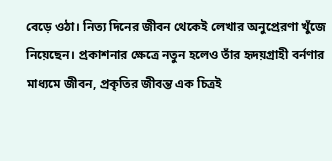বেড়ে ওঠা। নিত্য দিনের জীবন থেকেই লেখার অনুপ্রেরণা খুঁজে নিয়েছেন। প্রকাশনার ক্ষেত্রে নতুন হলেও তাঁর হৃদয়গ্রাহী বর্নণার মাধ্যমে জীবন, প্রকৃতির জীবন্ত এক চিত্রই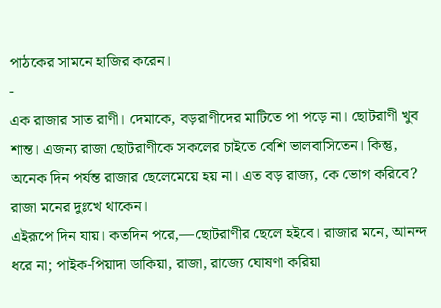পাঠকের সামনে হাজির করেন।
-
এক রাজার সাত রাণী। দেমাকে, বড়রাণীদের মাটিতে পা পড়ে না। ছোটরাণী খুব শান্ত। এজন্য রাজা ছোটরাণীকে সকলের চাইতে বেশি ভালবাসিতেন। কিন্তু, অনেক দিন পর্যন্ত রাজার ছেলেমেয়ে হয় না। এত বড় রাজ্য, কে ভোগ করিবে? রাজা মনের দুঃখে থাকেন।
এইরূপে দিন যায়। কতদিন পরে,—ছোটরাণীর ছেলে হইবে। রাজার মনে, আনন্দ ধরে না; পাইক-পিয়াদা ডাকিয়া, রাজা, রাজ্যে ঘোষণা করিয়া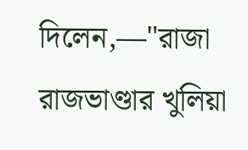দিলেন,—"রাজা রাজভাণ্ডার খুলিয়া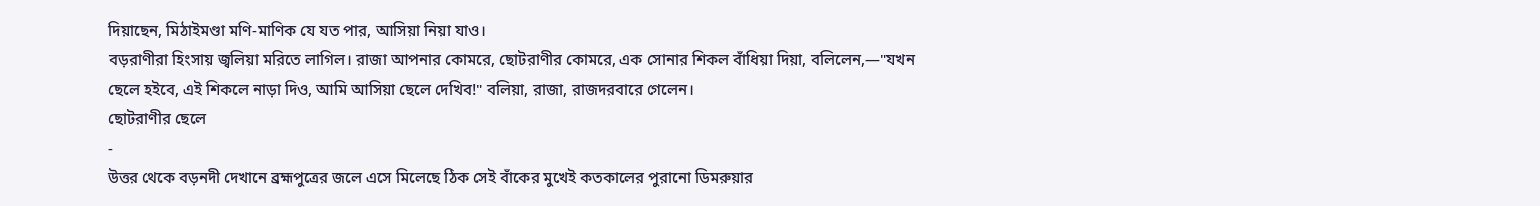দিয়াছেন, মিঠাইমণ্ডা মণি-মাণিক যে যত পার, আসিয়া নিয়া যাও।
বড়রাণীরা হিংসায় জ্বলিয়া মরিতে লাগিল। রাজা আপনার কোমরে, ছোটরাণীর কোমরে, এক সোনার শিকল বাঁধিয়া দিয়া, বলিলেন,—"যখন ছেলে হইবে, এই শিকলে নাড়া দিও, আমি আসিয়া ছেলে দেখিব!" বলিয়া, রাজা, রাজদরবারে গেলেন।
ছোটরাণীর ছেলে
-
উত্তর থেকে বড়নদী দেখানে ব্রহ্মপুত্রের জলে এসে মিলেছে ঠিক সেই বাঁকের মুখেই কতকালের পুরানো ডিমরুয়ার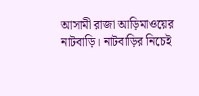আসামী রাজা আড়িমাওয়ের নাটবাড়ি। নাটবাড়ির নিচেই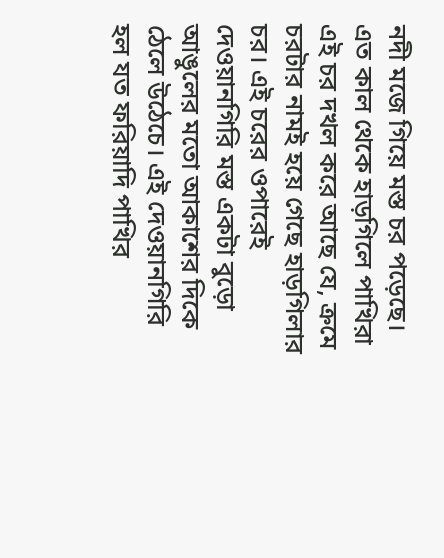নদী মজে গিয়ে মস্ত চর পড়েছে। এত কাল থেকে হাড়গিলে পাখিরা এই চর দখল করে আছে যে, ক্রমে চরটার নামই হয়ে গেছে হাড়গিলার চর। এই চরের ওপারেই দেওয়ানগিরি মস্ত একটা বুড়ো আঙুলের মতো আকাশের দিকে ঠেলে উঠেচে। এই দেওয়ানগিরি হল যত ফরিয়াদি পাখির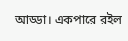আড্ডা। একপারে রইল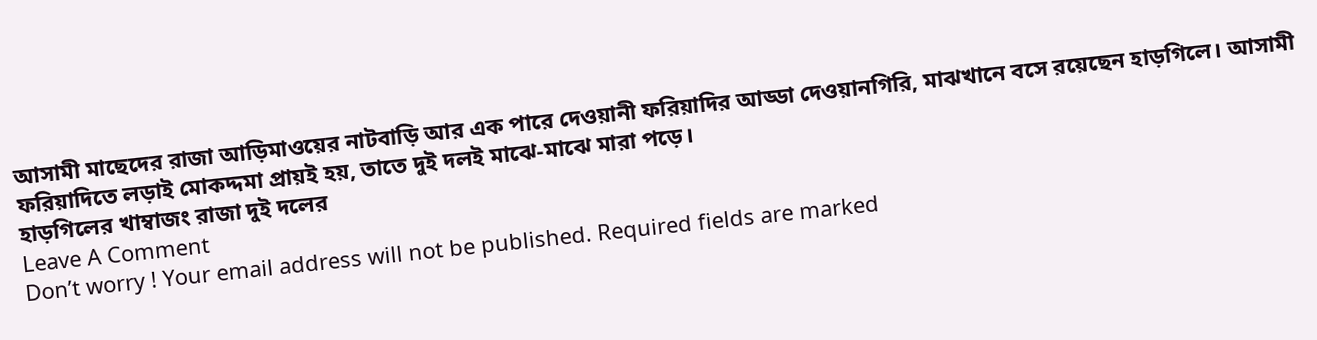আসামী মাছেদের রাজা আড়িমাওয়ের নাটবাড়ি আর এক পারে দেওয়ানী ফরিয়াদির আড্ডা দেওয়ানগিরি, মাঝখানে বসে রয়েছেন হাড়গিলে। আসামী ফরিয়াদিতে লড়াই মোকদ্দমা প্রায়ই হয়, তাতে দুই দলই মাঝে-মাঝে মারা পড়ে।
হাড়গিলের খাম্বাজং রাজা দুই দলের
Leave A Comment
Don’t worry ! Your email address will not be published. Required fields are marked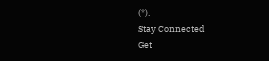(*).
Stay Connected
Get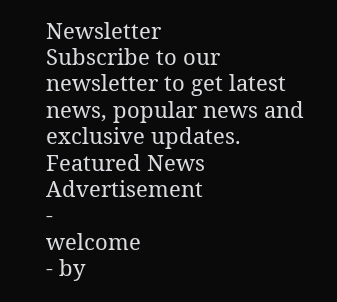Newsletter
Subscribe to our newsletter to get latest news, popular news and exclusive updates.
Featured News
Advertisement
-
welcome
- by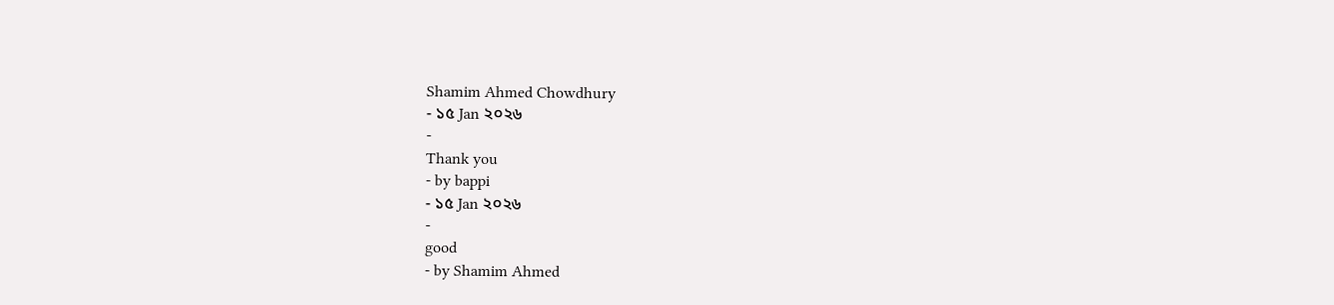Shamim Ahmed Chowdhury
- ১৫ Jan ২০২৬
-
Thank you
- by bappi
- ১৫ Jan ২০২৬
-
good
- by Shamim Ahmed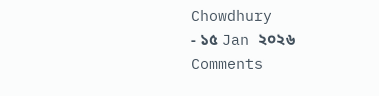Chowdhury
- ১৫ Jan ২০২৬
Comments